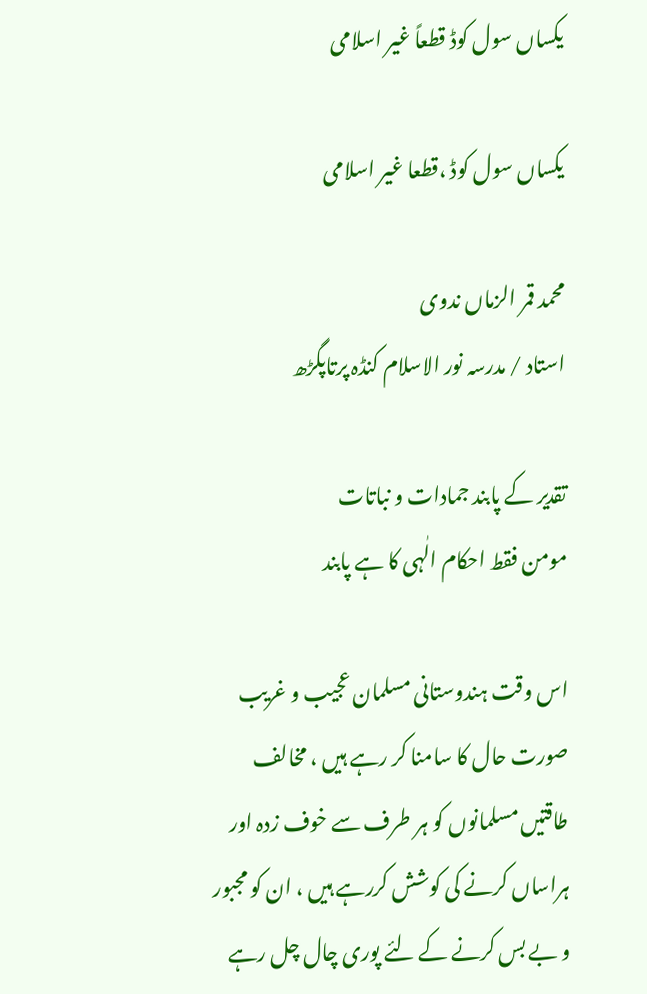یکساں سول کوڈ قطعاً غیر اسلامی

یکساں سول کوڈ ،قطعا غیر اسلامی

محمد قمر الزماں ندوی
استاد / مدرسہ نور الاسلام کنڈہ پرتاپگڑھ

تقدیر کے پابند جمادات و نباتات
مومن فقط احکام الٰہی کا ہے پابند

اس وقت ہندوستانی مسلمان عجیب و غریب صورت حال کا سامنا کر رہے ہیں ، مخالف طاقتیں مسلمانوں کو ہر طرف سے خوف زدہ اور ہراساں کرنے کی کوشش کررہے ہیں ، ان کو مجبور و بے بس کرنے کے لئے پوری چال چل رہے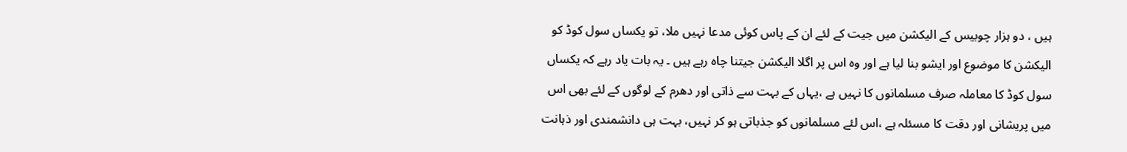ہیں ، دو ہزار چوبیس کے الیکشن میں جیت کے لئے ان کے پاس کوئی مدعا نہیں ملا، تو یکساں سول کوڈ کو الیکشن کا موضوع اور ایشو بنا لیا ہے اور وہ اس پر اگلا الیکشن جیتنا چاہ رہے ہیں ۔ یہ بات یاد رہے کہ یکساں سول کوڈ کا معاملہ صرف مسلمانوں کا نہیں ہے ،یہاں کے بہت سے ذاتی اور دھرم کے لوگوں کے لئے بھی اس میں پریشانی اور دقت کا مسئلہ ہے ،اس لئے مسلمانوں کو جذباتی ہو کر نہیں، بہت ہی دانشمندی اور ذہانت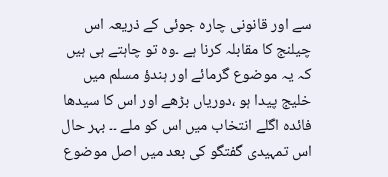سے اور قانونی چارہ جوئی کے ذریعہ اس چیلنج کا مقابلہ کرنا ہے ۔وہ تو چاہتے ہی ہیں کہ یہ موضوع گرمائے اور ہندؤ مسلم میں خلیج پیدا ہو ،دوریاں بڑھے اور اس کا سیدھا فائدہ اگلے انتخاب میں اس کو ملے ۔۔ بہر حال اس تمہیدی گفتگو کی بعد میں اصل موضوع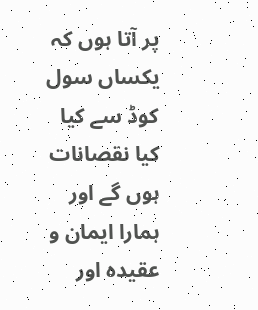پر آتا ہوں کہ یکساں سول کوڈ سے کیا کیا نقصانات ہوں گے اور ہمارا ایمان و عقیدہ اور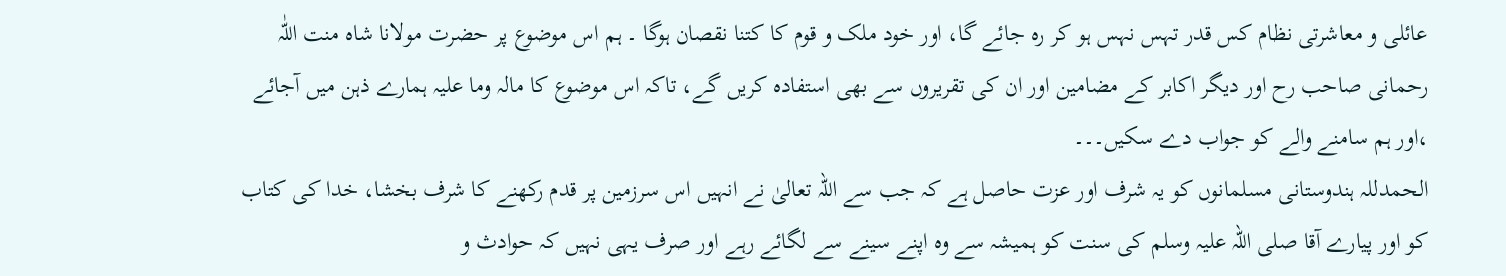عائلی و معاشرتی نظام کس قدر تہس نہس ہو کر رہ جائے گا، اور خود ملک و قوم کا کتنا نقصان ہوگا ۔ ہم اس موضوع پر حضرت مولانا شاہ منت اللّٰہ رحمانی صاحب رح اور دیگر اکابر کے مضامین اور ان کی تقریروں سے بھی استفادہ کریں گے، تاکہ اس موضوع کا مالہ وما علیہ ہمارے ذہن میں آجائے ،اور ہم سامنے والے کو جواب دے سکیں۔۔۔
الحمدللہ ہندوستانی مسلمانوں کو یہ شرف اور عزت حاصل ہے کہ جب سے اللہ تعالیٰ نے انہیں اس سرزمین پر قدم رکھنے کا شرف بخشا، خدا کی کتاب کو اور پیارے آقا صلی اللہ علیہ وسلم کی سنت کو ہمیشہ سے وہ اپنے سینے سے لگائے رہے اور صرف یہی نہیں کہ حوادث و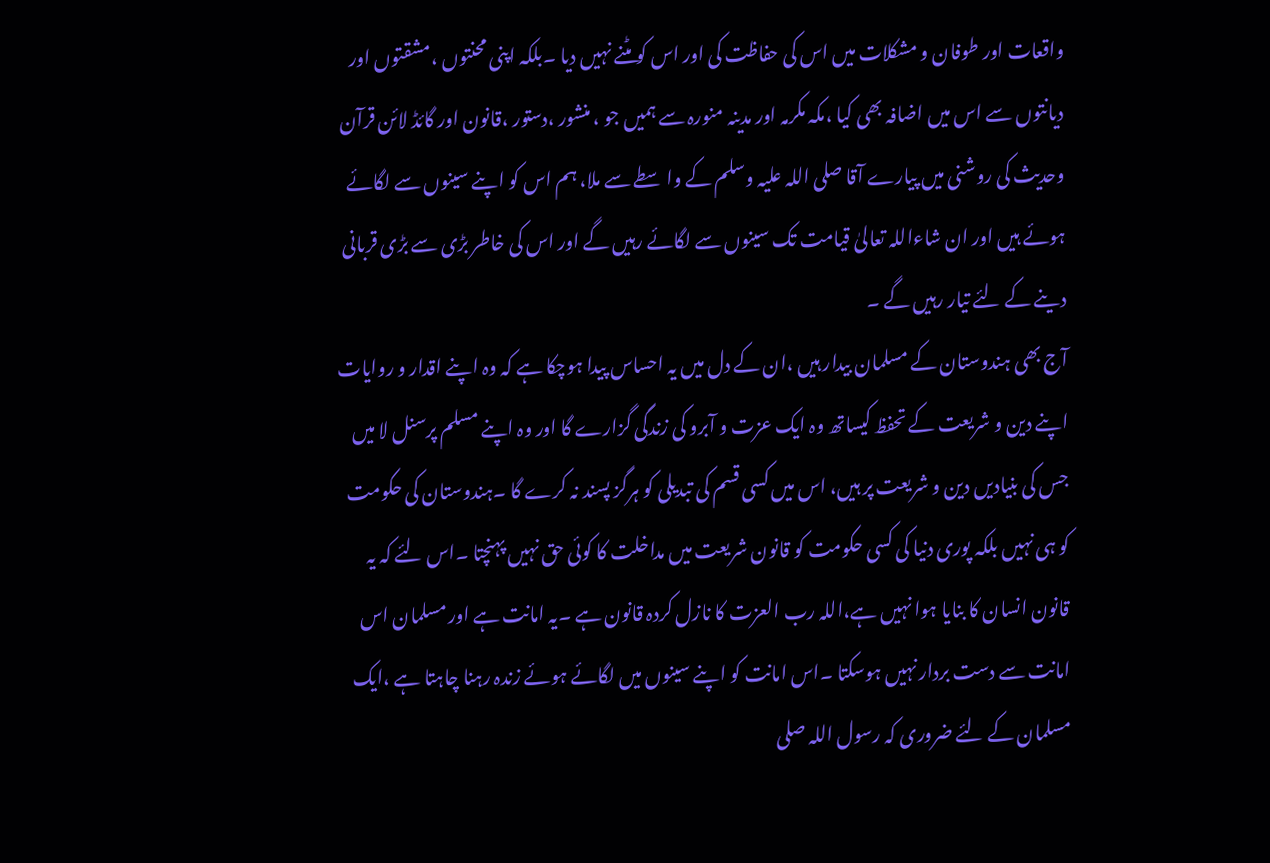واقعات اور طوفان و مشکلات میں اس کی حفاظت کی اور اس کو مٹنے نہیں دیا ۔بلکہ اپنی محنتوں ،مشقتوں اور دیانتوں سے اس میں اضافہ بھی کیا ،مکہ مکرمہ اور مدینہ منورہ سے ہمیں جو ، منشور ،دستور ،قانون اور گائڈ لائن قرآن وحدیث کی روشنی میں پیارے آقا صلی اللہ علیہ وسلم کے واسطے سے ملا، ہم اس کو اپنے سینوں سے لگائے ہوئے ہیں اور ان شاءاللہ تعالیٰ قیامت تک سینوں سے لگائے رہیں گے اور اس کی خاطر بڑی سے بڑی قربانی دینے کے لئے تیار رہیں گے ۔
آج بھی ہندوستان کے مسلمان بیدار ہیں ،ان کے دل میں یہ احساس پیدا ہوچکا ہے کہ وہ اپنے اقدار و روایات اپنے دین و شریعت کے تحفظ کیساتھ وہ ایک عزت و آبرو کی زندگی گزارے گا اور وہ اپنے مسلم پرسنل لا میں جس کی بنیادیں دین و شریعت پر ہیں، اس میں کسی قسم کی تبدیلی کو ہرگز پسند نہ کرے گا ۔ہندوستان کی حکومت کو ہی نہیں بلکہ پوری دنیا کی کسی حکومت کو قانون شریعت میں مداخلت کا کوئی حق نہیں پہنچتا ۔اس لئے کہ یہ قانون انسان کا بنایا ہوا نہیں ہے،اللہ رب العزت کا نازل کردہ قانون ہے ۔یہ امانت ہے اور مسلمان اس امانت سے دست بردار نہیں ہوسکتا ۔اس امانت کو اپنے سینوں میں لگائے ہوئے زندہ رہنا چاہتا ہے ،ایک مسلمان کے لئے ضروری کہ رسول اللہ صلی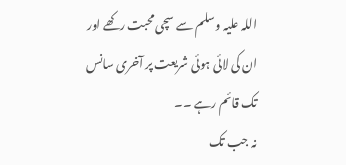اللہ علیہ وسلم سے سچی محبت رکھے اور ان کی لائی ہوئی شریعت پر آخری سانس تک قائم رہے ۔۔
نہ جب تک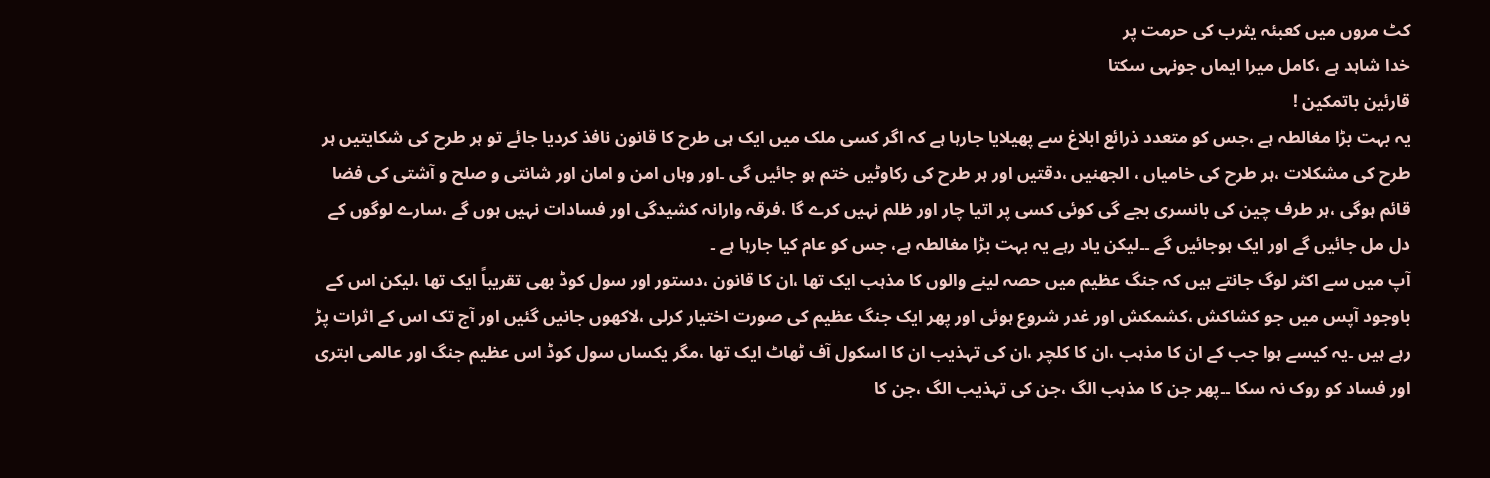کٹ مروں میں کعبئہ یثرب کی حرمت پر
خدا شاہد ہے ،کامل میرا ایماں جونہی سکتا
قارئین باتمکین !
یہ بہت بڑا مغالطہ ہے ،جس کو متعدد ذرائع ابلاغ سے پھیلایا جارہا ہے کہ اگر کسی ملک میں ایک ہی طرح کا قانون نافذ کردیا جائے تو ہر طرح کی شکایتیں ہر طرح کی مشکلات ،ہر طرح کی خامیاں ، الجھنیں ،دقتیں اور ہر طرح کی رکاوٹیں ختم ہو جائیں گی ۔اور وہاں امن و امان اور شانتی و صلح و آشتی کی فضا قائم ہوگی ،ہر طرف چین کی بانسری بجے گی کوئی کسی پر اتیا چار اور ظلم نہیں کرے گا ،فرقہ وارانہ کشیدگی اور فسادات نہیں ہوں گے ،سارے لوگوں کے دل مل جائیں گے اور ایک ہوجائیں گے ۔۔لیکن یاد رہے یہ بہت بڑا مغالطہ ہے، جس کو عام کیا جارہا ہے ۔
آپ میں سے اکثر لوگ جانتے ہیں کہ جنگ عظیم میں حصہ لینے والوں کا مذہب ایک تھا ،ان کا قانون ،دستور اور سول کوڈ بھی تقریباً ایک تھا ،لیکن اس کے باوجود آپس میں جو کشاکش ،کشمکش اور غدر شروع ہوئی اور پھر ایک جنگ عظیم کی صورت اختیار کرلی ،لاکھوں جانیں گئیں اور آج تک اس کے اثرات پڑ رہے ہیں ۔یہ کیسے ہوا جب کے ان کا مذہب ،ان کا کلچر ،ان کی تہذیب ان کا اسکول آف ٹھاٹ ایک تھا ،مگر یکساں سول کوڈ اس عظیم جنگ اور عالمی ابتری اور فساد کو روک نہ سکا ۔۔پھر جن کا مذہب الگ ،جن کی تہذیب الگ ،جن کا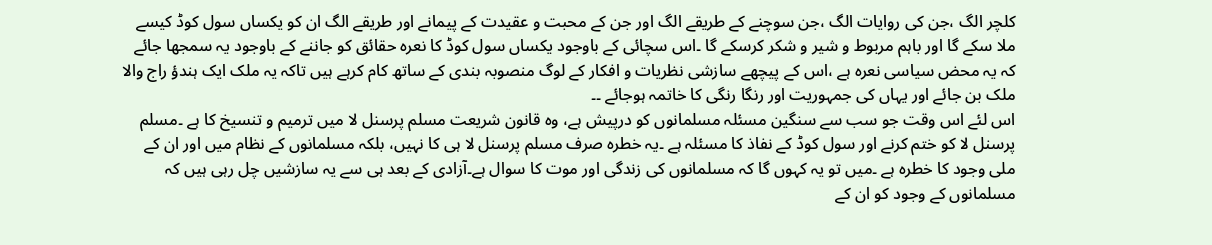کلچر الگ ،جن کی روایات الگ ،جن سوچنے کے طریقے الگ اور جن کے محبت و عقیدت کے پیمانے اور طریقے الگ ان کو یکساں سول کوڈ کیسے ملا سکے گا اور باہم مربوط و شیر و شکر کرسکے گا ۔اس سچائی کے باوجود یکساں سول کوڈ کا نعرہ حقائق کو جاننے کے باوجود یہ سمجھا جائے کہ یہ محض سیاسی نعرہ ہے ،اس کے پیچھے سازشی نظریات و افکار کے لوگ منصوبہ بندی کے ساتھ کام کرہے ہیں تاکہ یہ ملک ایک ہندؤ راج والا ملک بن جائے اور یہاں کی جمہوریت اور رنگا رنگی کا خاتمہ ہوجائے ۔۔
اس لئے اس وقت جو سب سے سنگین مسئلہ مسلمانوں کو درپیش ہے، وہ قانون شریعت مسلم پرسنل لا میں ترمیم و تنسیخ کا ہے ۔مسلم پرسنل لا کو ختم کرنے اور سول کوڈ کے نفاذ کا مسئلہ ہے ۔یہ خطرہ صرف مسلم پرسنل لا ہی کا نہیں، بلکہ مسلمانوں کے نظام میں اور ان کے ملی وجود کا خطرہ ہے ۔میں تو یہ کہوں گا کہ مسلمانوں کی زندگی اور موت کا سوال ہے۔آزادی کے بعد ہی سے یہ سازشیں چل رہی ہیں کہ مسلمانوں کے وجود کو ان کے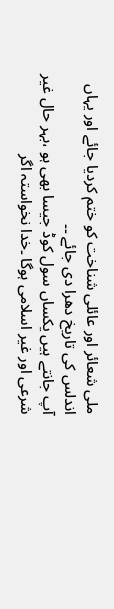ملی شعائر اور عائلی شناخت کو ختم کردیا جائے اور یہاں اندلس کی تاریخ دھرا دی جائے ۔۔
آپ جانتے ہیں یکساں سول کوڈ جیسا بھی ہو ،بہر حال غیر شرعی اور غیر اسلامی ہوگا ۔خدا نخواستہ اگر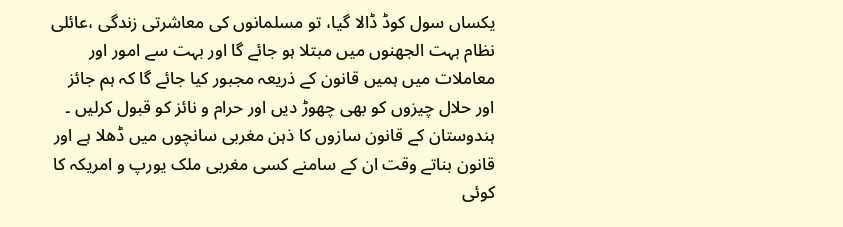یکساں سول کوڈ ڈالا گیا، تو مسلمانوں کی معاشرتی زندگی ،عائلی نظام بہت الجھنوں میں مبتلا ہو جائے گا اور بہت سے امور اور معاملات میں ہمیں قانون کے ذریعہ مجبور کیا جائے گا کہ ہم جائز اور حلال چیزوں کو بھی چھوڑ دیں اور حرام و نائز کو قبول کرلیں ۔
ہندوستان کے قانون سازوں کا ذہن مغربی سانچوں میں ڈھلا ہے اور قانون بناتے وقت ان کے سامنے کسی مغربی ملک یورپ و امریکہ کا کوئی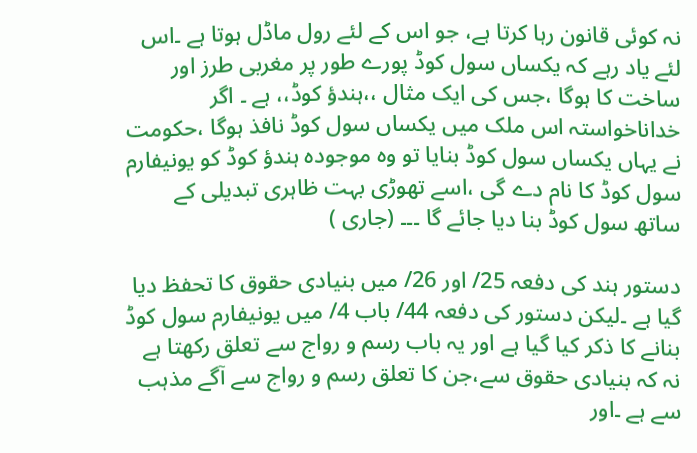نہ کوئی قانون رہا کرتا ہے، جو اس کے لئے رول ماڈل ہوتا ہے ۔اس لئے یاد رہے کہ یکساں سول کوڈ پورے طور پر مغربی طرز اور ساخت کا ہوگا ،جس کی ایک مثال ،،ہندؤ کوڈ،، ہے ۔ اگر خداناخواستہ اس ملک میں یکساں سول کوڈ نافذ ہوگا ،حکومت نے یہاں یکساں سول کوڈ بنایا تو وہ موجودہ ہندؤ کوڈ کو یونیفارم سول کوڈ کا نام دے گی ،اسے تھوڑی بہت ظاہری تبدیلی کے ساتھ سول کوڈ بنا دیا جائے گا ۔۔۔ (جاری )

دستور ہند کی دفعہ 25/ اور 26/ میں بنیادی حقوق کا تحفظ دیا گیا ہے ۔لیکن دستور کی دفعہ 44/ باب 4/ میں یونیفارم سول کوڈ بنانے کا ذکر کیا گیا ہے اور یہ باب رسم و رواج سے تعلق رکھتا ہے نہ کہ بنیادی حقوق سے،جن کا تعلق رسم و رواج سے آگے مذہب سے ہے ۔اور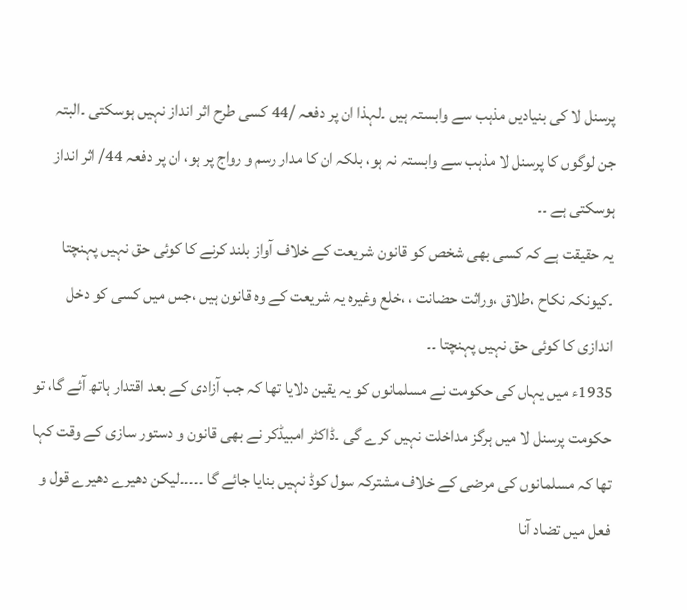پرسنل لا کی بنیادیں مذہب سے وابستہ ہیں ۔لہذا ان پر دفعہ /44 کسی طرح اثر انداز نہیں ہوسکتی ۔البتہ جن لوگوں کا پرسنل لا مذہب سے وابستہ نہ ہو، بلکہ ان کا مدار رسم و رواج پر ہو، ان پر دفعہ 44/ اثر انداز ہوسکتی ہے ۔۔
یہ حقیقت ہے کہ کسی بھی شخص کو قانون شریعت کے خلاف آواز بلند کرنے کا کوئی حق نہیں پہنچتا ۔کیونکہ نکاح ،طلاق ،وراثت حضانت ، ،خلع وغیرہ یہ شریعت کے وہ قانون ہیں ،جس میں کسی کو دخل اندازی کا کوئی حق نہیں پہنچتا ۔۔
1935ء میں یہاں کی حکومت نے مسلمانوں کو یہ یقین دلایا تھا کہ جب آزادی کے بعد اقتدار ہاتھ آئے گا، تو حکومت پرسنل لا میں ہرگز مداخلت نہیں کرے گی ۔ڈاکٹر امبیڈکر نے بھی قانون و دستور سازی کے وقت کہا تھا کہ مسلمانوں کی مرضی کے خلاف مشترکہ سول کوڈ نہیں بنایا جائے گا ۔۔۔۔۔لیکن دھیرے دھیرے قول و فعل میں تضاد آنا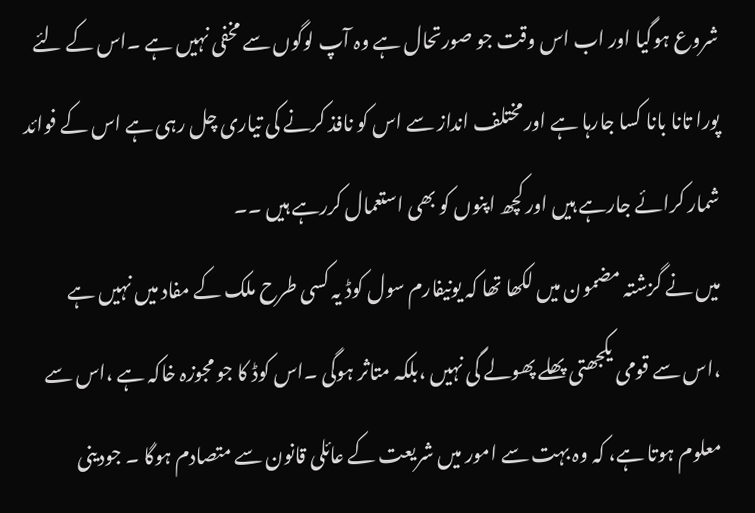شروع ہوگیا اور اب اس وقت جو صورتحال ہے وہ آپ لوگوں سے مخفی نہیں ہے ۔اس کے لئے پورا تانا بانا کسا جارہا ہے اور مختلف انداز سے اس کو نافذ کرنے کی تیاری چل رہی ہے اس کے فوائد شمار کرائے جارہے ہیں اور کچھ اپنوں کو بھی استعمال کررہے ہیں ۔۔
میں نے گزشتہ مضمون میں لکھا تھا کہ یونیفارم سول کوڈ یہ کسی طرح ملک کے مفاد میں نہیں ہے ،اس سے قومی یکجھتی پھلے پھولے گی نہیں ،بلکہ متاثر ہوگی ۔اس کوڈ کا جو مجوزہ خاکہ ہے ،اس سے معلوم ہوتا ہے، کہ وہ بہت سے امور میں شریعت کے عائلی قانون سے متصادم ہوگا ۔ جودینی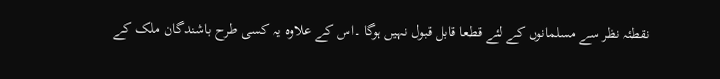نقطئہ نظر سے مسلمانوں کے لئے قطعا قابل قبول نہیں ہوگا ۔اس کے علاوہ یہ کسی طرح باشندگان ملک کے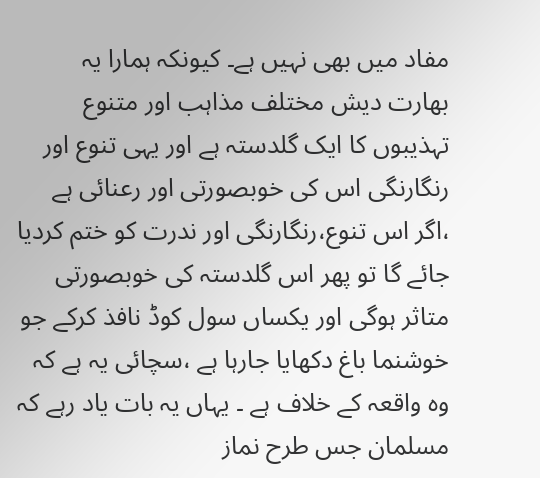مفاد میں بھی نہیں ہے۔ کیونکہ ہمارا یہ بھارت دیش مختلف مذاہب اور متنوع تہذیبوں کا ایک گلدستہ ہے اور یہی تنوع اور رنگارنگی اس کی خوبصورتی اور رعنائی ہے ،اگر اس تنوع،رنگارنگی اور ندرت کو ختم کردیا جائے گا تو پھر اس گلدستہ کی خوبصورتی متاثر ہوگی اور یکساں سول کوڈ نافذ کرکے جو خوشنما باغ دکھایا جارہا ہے ،سچائی یہ ہے کہ وہ واقعہ کے خلاف ہے ۔ یہاں یہ بات یاد رہے کہ مسلمان جس طرح نماز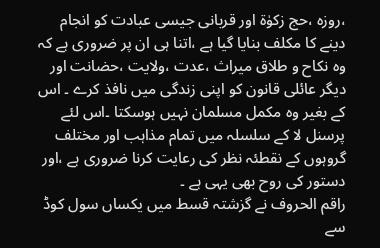،روزہ ،حج زکوٰۃ اور قربانی جیسی عبادت کو انجام دینے کا مکلف بنایا گیا ہے ،اتنا ہی ان پر ضروری ہے کہ وہ نکاح و طلاق میراث ،عدت ،ولایت ،حضانت اور دیگر عائلی قانون کو اپنی زندگی میں نافذ کرے ۔ اس کے بغیر وہ مکمل مسلمان نہیں ہوسکتا ۔اس لئے پرسنل لا کے سلسلہ میں تمام مذاہب اور مختلف گروہوں کے نقطئہ نظر کی رعایت کرنا ضروری ہے ،اور دستور کی روح بھی یہی ہے ۔
راقم الحروف نے گزشتہ قسط میں یکساں سول کوڈ سے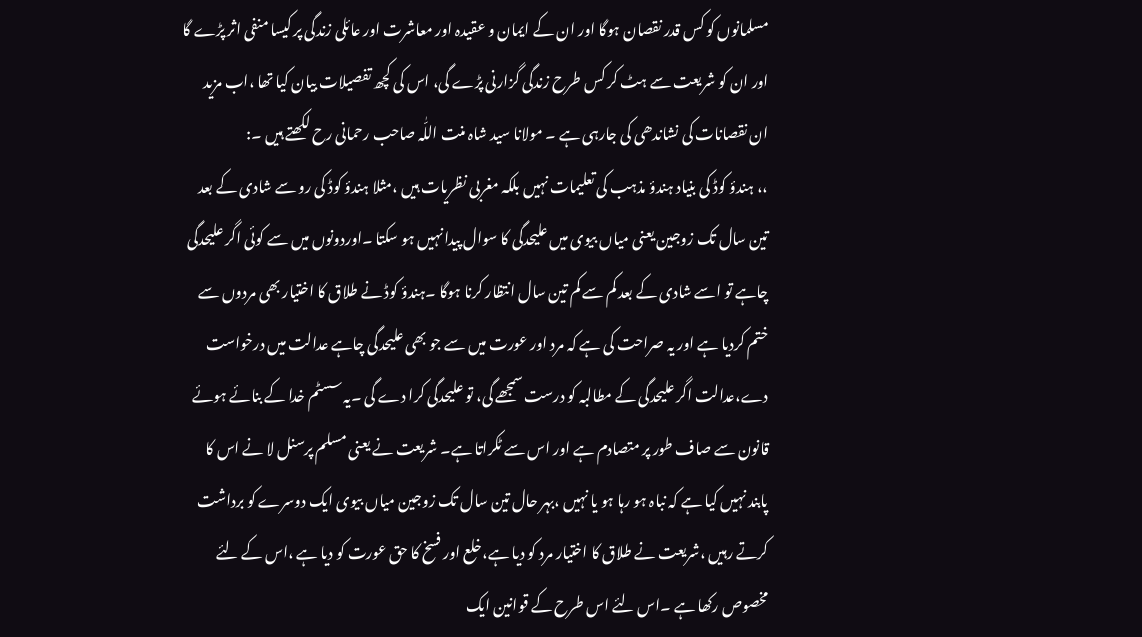مسلمانوں کو کس قدر نقصان ہوگا اور ان کے ایمان و عقیدہ اور معاشرت اور عائلی زندگی پر کیسا منفی اثر پڑے گا اور ان کو شریعت سے ہٹ کر کس طرح زندگی گزارنی پڑے گی، اس کی کچھ تفصیلات بیان کیا تھا ،اب مزید ان نقصانات کی نشاندھی کی جارہی ہے ۔ مولانا سید شاہ منت اللّٰہ صاحب رحمانی رح لکھتے ہیں ۔:
،، ہندؤ کوڈ کی بنیاد ہندؤ مذہب کی تعلیمات نہیں بلکہ مغربی نظریات ہیں ،مثلا ہندؤ کوڈ کی رو سے شادی کے بعد تین سال تک زوجین یعنی میاں بیوی میں علیحدگی کا سوال پیدا نہیں ہو سکتا ۔اوردونوں میں سے کوئی اگر علیحدگی چاہے تو اسے شادی کے بعد کم سے کم تین سال انتظار کرنا ہوگا ۔ہندؤ کوڈ نے طلاق کا اختیار بھی مردوں سے ختم کردیا ہے اور یہ صراحت کی ہے کہ مرد اور عورت میں سے جو بھی علیحدگی چاہے عدالت میں درخواست دے،عدالت اگر علیحدگی کے مطالبہ کو درست سمجھے گی، تو علیحدگی کرا دے گی ۔یہ سسٹم خدا کے بنائے ہوئے قانون سے صاف طور پر متصادم ہے اور اس سے ٹکراتا ہے۔ شریعت نے یعنی مسلم پرسنل لا نے اس کا پابند نہیں کیا ہے کہ نباہ ہو رہا ہو یا نہیں ،بہر حال تین سال تک زوجین میاں بیوی ایک دوسرے کو برداشت کرتے رہیں ،شریعت نے طلاق کا اختیار مرد کو دیا ہے،خلع اور فسخ کا حق عورت کو دیا ہے ،اس کے لئے مخصوص رکھا ہے ۔اس لئے اس طرح کے قوانین ایک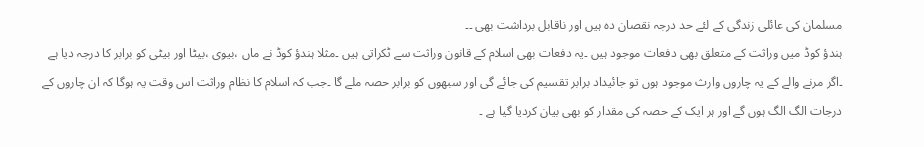مسلمان کی عائلی زندگی کے لئے حد درجہ نقصان دہ ہیں اور ناقابل برداشت بھی ۔۔
ہندؤ کوڈ میں وراثت کے متعلق بھی دفعات موجود ہیں ۔یہ دفعات بھی اسلام کے قانون وراثت سے ٹکراتی ہیں ۔مثلا ہندؤ کوڈ نے ماں ،بیوی ،بیٹا اور بیٹی کو برابر کا درجہ دیا ہے ۔اگر مرنے والے کے یہ چاروں وارث موجود ہوں تو جائیداد برابر تقسیم کی جائے گی اور سبھوں کو برابر حصہ ملے گا ۔جب کہ اسلام کا نظام وراثت اس وقت یہ ہوگا کہ ان چاروں کے درجات الگ الگ ہوں گے اور ہر ایک کے حصہ کی مقدار کو بھی بیان کردیا گیا ہے ۔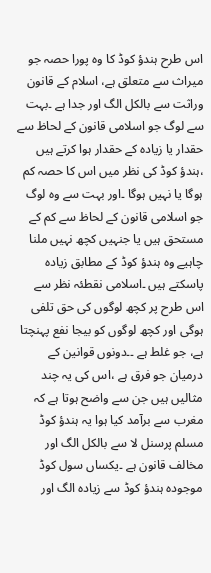اس طرح ہندؤ کوڈ کا وہ پورا حصہ جو میراث سے متعلق ہے، اسلام کے قانون وراثت سے بالکل الگ اور جدا ہے ۔بہت سے لوگ جو اسلامی قانون کے لحاظ سے حقدار یا زیادہ کے حقدار ہوا کرتے ہیں ،ہندؤ کوڈ کی نظر میں اس کا حصہ کم ہوگا یا نہیں ہوگا ۔اور بہت سے وہ لوگ جو اسلامی قانون کے لحاظ سے کم کے مستحق ہیں یا جنہیں کچھ نہیں ملنا چاہیے وہ ہندؤ کوڈ کے مطابق زیادہ پاسکتے ہیں ۔اسلامی نقطئہ نظر سے اس طرح پر کچھ لوگوں کی حق تلفی ہوگی اور کچھ لوگوں کو بیجا نفع پہنچتا ہے، جو غلط ہے ۔۔دونوں قوانین کے درمیان جو فرق ہے ،اس کی یہ چند مثالیں ہیں جن سے واضح ہوتا ہے کہ مغرب سے برآمد کیا ہوا یہ ہندؤ کوڈ مسلم پرسنل لا سے بالکل الگ اور مخالف قانون ہے ۔یکساں سول کوڈ موجودہ ہندؤ کوڈ سے زیادہ الگ اور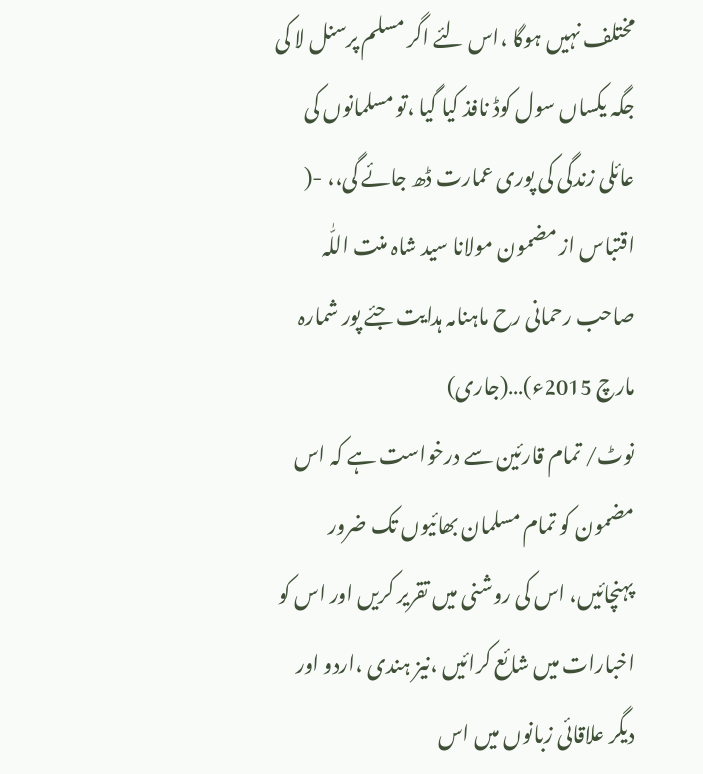مختلف نہیں ہوگا ،اس لئے اگر مسلم پرسنل لا کی جگہ یکساں سول کوڈ نافذ کیا گیا ،تو مسلمانوں کی عائلی زندگی کی پوری عمارت ڈھ جائے گی،، -( اقتباس از مضمون مولانا سید شاہ منت اللّٰہ صاحب رحمانی رح ماہنامہ ہدایت جئے پور شمارہ مارچ 2015ء)…(جاری)
نوٹ/ تمام قارئین سے درخواست ہے کہ اس مضمون کو تمام مسلمان بھائیوں تک ضرور پہنچائیں، اس کی روشنی میں تقریر کریں اور اس کو اخبارات میں شائع کرائیں ،نیز ہندی ،اردو اور دیگر علاقائی زبانوں میں اس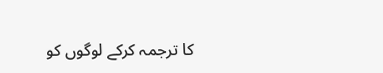کا ترجمہ کرکے لوگوں کو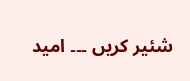شئیر کریں ۔۔۔ امید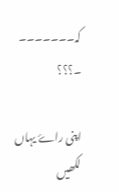کہ۔۔۔۔۔۔۔ ۔؟؟؟

اپنی راۓ یہاں لکھیں